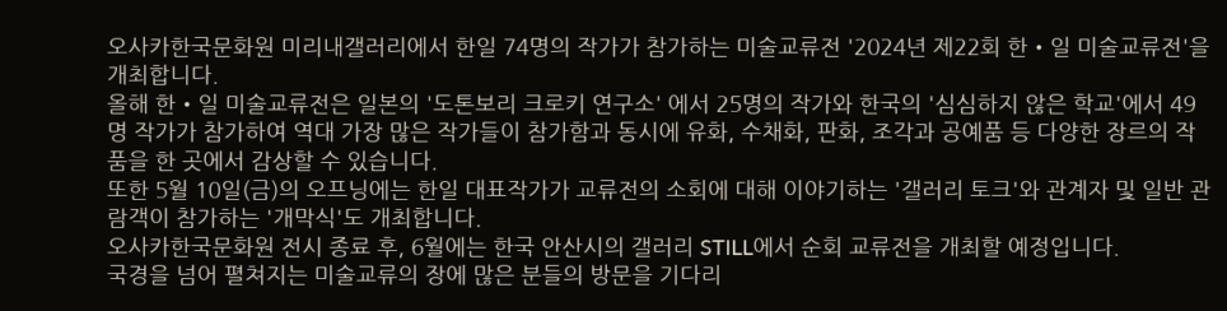오사카한국문화원 미리내갤러리에서 한일 74명의 작가가 참가하는 미술교류전 '2024년 제22회 한・일 미술교류전'을 개최합니다.
올해 한・일 미술교류전은 일본의 '도톤보리 크로키 연구소' 에서 25명의 작가와 한국의 '심심하지 않은 학교'에서 49명 작가가 참가하여 역대 가장 많은 작가들이 참가함과 동시에 유화, 수채화, 판화, 조각과 공예품 등 다양한 장르의 작품을 한 곳에서 감상할 수 있습니다.
또한 5월 10일(금)의 오프닝에는 한일 대표작가가 교류전의 소회에 대해 이야기하는 '갤러리 토크'와 관계자 및 일반 관람객이 참가하는 '개막식'도 개최합니다.
오사카한국문화원 전시 종료 후, 6월에는 한국 안산시의 갤러리 STILL에서 순회 교류전을 개최할 예정입니다.
국경을 넘어 펼쳐지는 미술교류의 장에 많은 분들의 방문을 기다리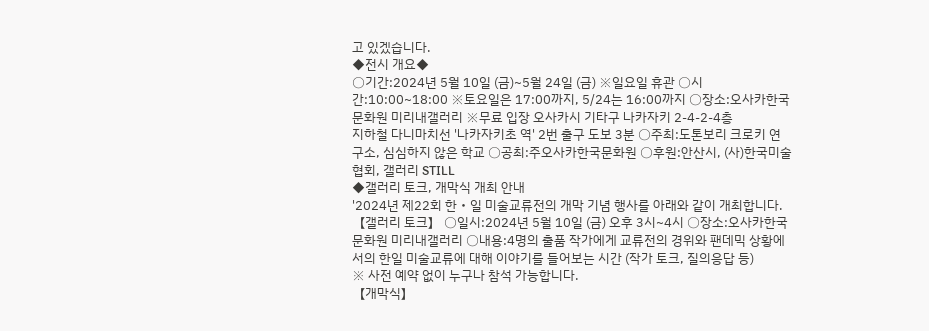고 있겠습니다.
◆전시 개요◆
○기간:2024년 5월 10일 (금)~5월 24일 (금) ※일요일 휴관 ○시간:10:00~18:00 ※토요일은 17:00까지, 5/24는 16:00까지 ○장소:오사카한국문화원 미리내갤러리 ※무료 입장 오사카시 기타구 나카자키 2-4-2-4층
지하철 다니마치선 '나카자키초 역' 2번 출구 도보 3분 ○주최:도톤보리 크로키 연구소, 심심하지 않은 학교 ○공최:주오사카한국문화원 ○후원:안산시, (사)한국미술협회, 갤러리 STILL
◆갤러리 토크, 개막식 개최 안내
'2024년 제22회 한・일 미술교류전의 개막 기념 행사를 아래와 같이 개최합니다.
【갤러리 토크】 ○일시:2024년 5월 10일 (금) 오후 3시~4시 ○장소:오사카한국문화원 미리내갤러리 ○내용:4명의 출품 작가에게 교류전의 경위와 팬데믹 상황에서의 한일 미술교류에 대해 이야기를 들어보는 시간 (작가 토크, 질의응답 등)
※ 사전 예약 없이 누구나 참석 가능합니다.
【개막식】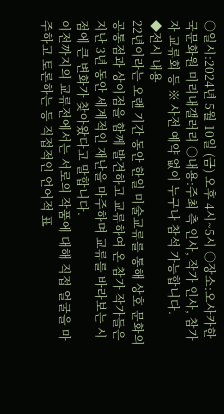○일시:2024년 5월 10일 (금) 오후 4시~5시 ○장소:오사카한국문화원 미리내갤러리 ○내용:주최 측 인사, 작가 인사, 참가자 교류회 등 ※ 사전 예약 없이 누구나 참석 가능합니다.
◆전시 내용
22년이라는 오랜 기간 동안 한일 미술교류를 통해 상호 문화의 공통점과 상이점을 함께 발견하고 교류하여 온 참가 작가들은 지난 3년 동안 세계적인 재난을 마주하며 교류를 바라보는 시점에 큰 변화가 찾아왔다고 말합니다.
이전까지의 교류전에서는 서로의 작품에 대해 직접 얼굴을 마주하고 토론하는 등 직접적인 언어적 표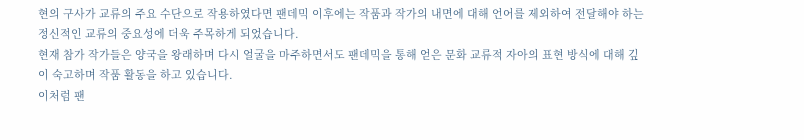현의 구사가 교류의 주요 수단으로 작용하였다면 팬데믹 이후에는 작품과 작가의 내면에 대해 언어를 제외하여 전달해야 하는 정신적인 교류의 중요성에 더욱 주목하게 되었습니다.
현재 참가 작가들은 양국을 왕래하며 다시 얼굴을 마주하면서도 팬데믹을 통해 얻은 문화 교류적 자아의 표현 방식에 대해 깊이 숙고하며 작품 활동을 하고 있습니다.
이처럼 팬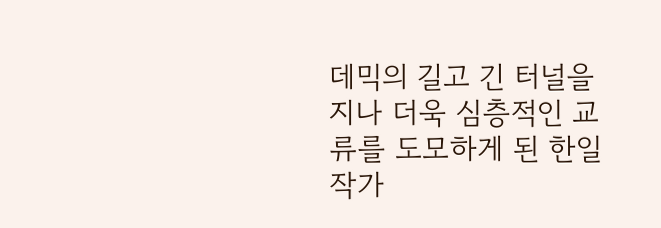데믹의 길고 긴 터널을 지나 더욱 심층적인 교류를 도모하게 된 한일 작가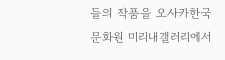들의 작품을 오사카한국문화원 미리내갤러리에서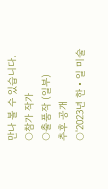만나 볼 수 있습니다.
○참가 작가
○출품작 (일부)
추후 공개
○'2023년 한・일 미술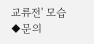교류전' 모습
◆문의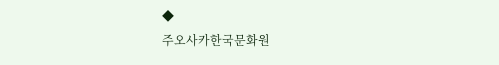◆
주오사카한국문화원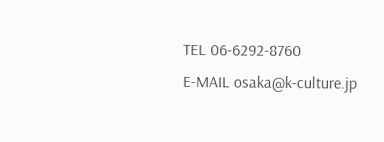TEL 06-6292-8760
E-MAIL osaka@k-culture.jp